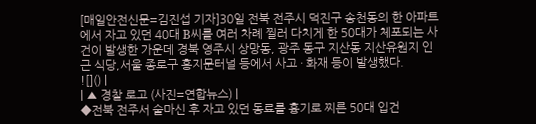[매일안전신문=김진섭 기자]30일 전북 전주시 덕진구 송천동의 한 아파트에서 자고 있던 40대 B씨를 여러 차례 찔러 다치게 한 50대가 체포되는 사건이 발생한 가운데 경북 영주시 상망동, 광주 동구 지산동 지산유원지 인근 식당,서울 종로구 홍지문터널 등에서 사고 · 화재 등이 발생했다.
![]() |
| ▲ 경찰 로고 (사진=연합뉴스) |
◆전북 전주서 술마신 후 자고 있던 동료를 흉기로 찌른 50대 입건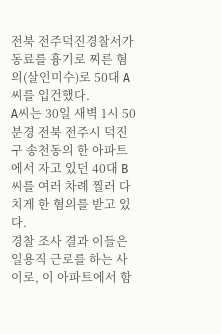전북 전주덕진경찰서가 동료를 흉기로 찌른 혐의(살인미수)로 50대 A씨를 입건했다.
A씨는 30일 새벽 1시 50분경 전북 전주시 덕진구 송천동의 한 아파트에서 자고 있던 40대 B씨를 여러 차례 찔러 다치게 한 혐의를 받고 있다.
경찰 조사 결과 이들은 일용직 근로를 하는 사이로, 이 아파트에서 함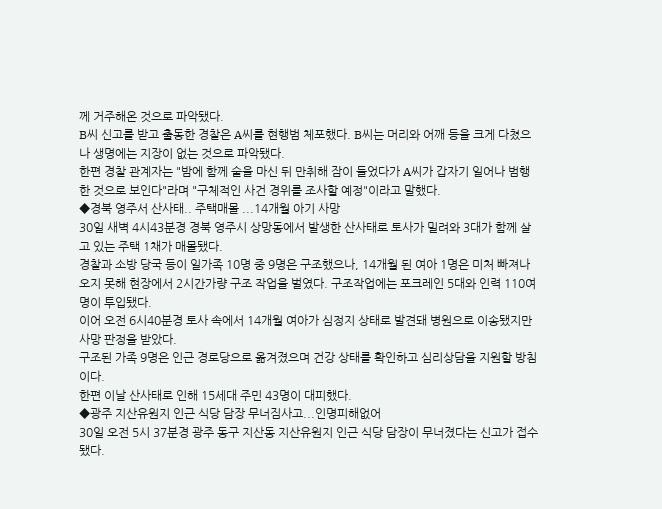께 거주해온 것으로 파악됐다.
B씨 신고를 받고 출동한 경찰은 A씨를 현행범 체포했다. B씨는 머리와 어깨 등을 크게 다쳤으나 생명에는 지장이 없는 것으로 파악됐다.
한편 경찰 관계자는 "밤에 함께 술을 마신 뒤 만취해 잠이 들었다가 A씨가 갑자기 일어나 범행한 것으로 보인다"라며 "구체적인 사건 경위를 조사할 예정"이라고 말했다.
◆경북 영주서 산사태.. 주택매몰 ...14개월 아기 사망
30일 새벽 4시43분경 경북 영주시 상망동에서 발생한 산사태로 토사가 밀려와 3대가 함께 살고 있는 주택 1채가 매몰됐다.
경찰과 소방 당국 등이 일가족 10명 중 9명은 구조했으나, 14개월 된 여아 1명은 미처 빠져나오지 못해 현장에서 2시간가량 구조 작업을 벌였다. 구조작업에는 포크레인 5대와 인력 110여명이 투입됐다.
이어 오전 6시40분경 토사 속에서 14개월 여아가 심정지 상태로 발견돼 병원으로 이송됐지만 사망 판정을 받았다.
구조된 가족 9명은 인근 경로당으로 옮겨졌으며 건강 상태를 확인하고 심리상담을 지원할 방침이다.
한편 이날 산사태로 인해 15세대 주민 43명이 대피했다.
◆광주 지산유원지 인근 식당 담장 무너짐사고...인명피해없어
30일 오전 5시 37분경 광주 동구 지산동 지산유원지 인근 식당 담장이 무너졌다는 신고가 접수됐다.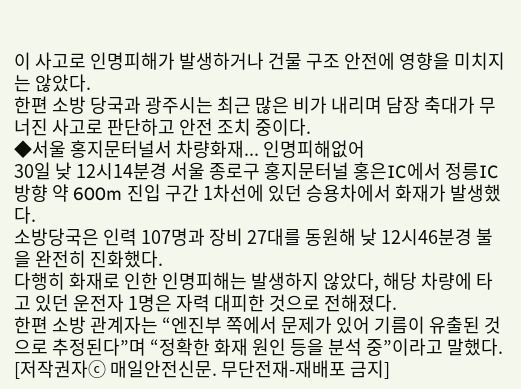이 사고로 인명피해가 발생하거나 건물 구조 안전에 영향을 미치지는 않았다.
한편 소방 당국과 광주시는 최근 많은 비가 내리며 담장 축대가 무너진 사고로 판단하고 안전 조치 중이다.
◆서울 홍지문터널서 차량화재... 인명피해없어
30일 낮 12시14분경 서울 종로구 홍지문터널 홍은IC에서 정릉IC 방향 약 600m 진입 구간 1차선에 있던 승용차에서 화재가 발생했다.
소방당국은 인력 107명과 장비 27대를 동원해 낮 12시46분경 불을 완전히 진화했다.
다행히 화재로 인한 인명피해는 발생하지 않았다, 해당 차량에 타고 있던 운전자 1명은 자력 대피한 것으로 전해졌다.
한편 소방 관계자는 “엔진부 쪽에서 문제가 있어 기름이 유출된 것으로 추정된다”며 “정확한 화재 원인 등을 분석 중”이라고 말했다.
[저작권자ⓒ 매일안전신문. 무단전재-재배포 금지]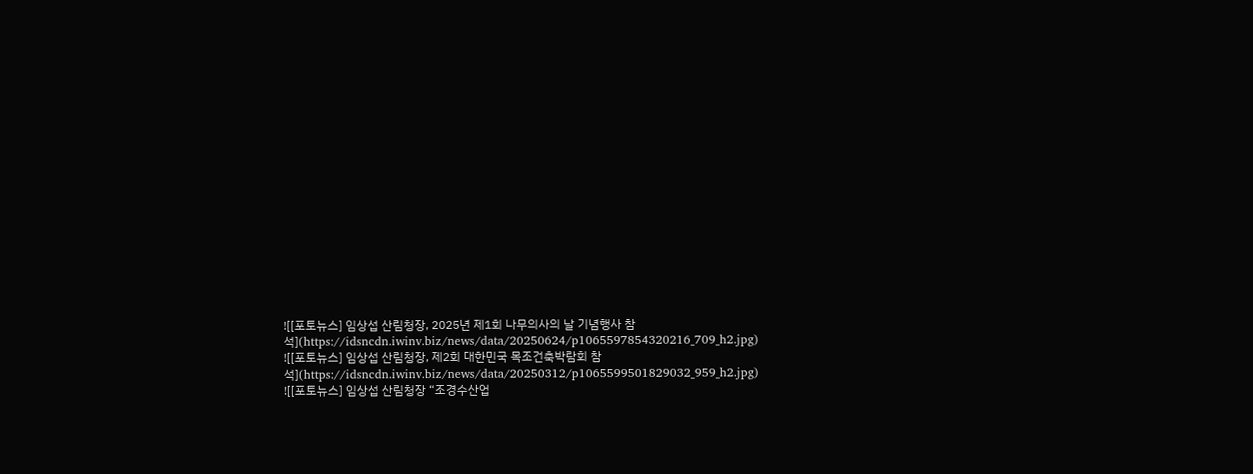![[포토뉴스] 임상섭 산림청장, 2025년 제1회 나무의사의 날 기념행사 참석](https://idsncdn.iwinv.biz/news/data/20250624/p1065597854320216_709_h2.jpg)
![[포토뉴스] 임상섭 산림청장, 제2회 대한민국 목조건축박람회 참석](https://idsncdn.iwinv.biz/news/data/20250312/p1065599501829032_959_h2.jpg)
![[포토뉴스] 임상섭 산림청장 “조경수산업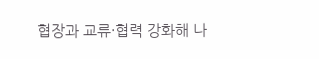협장과 교류·협력 강화해 나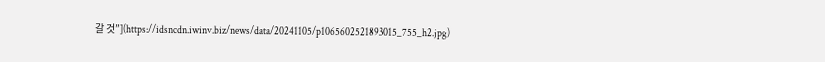갈 것”](https://idsncdn.iwinv.biz/news/data/20241105/p1065602521893015_755_h2.jpg)